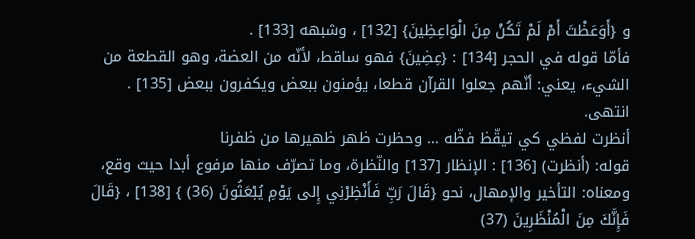و {أَوَعَظْتَ أَمْ لَمْ تَكُنْ مِنَ الْوَاعِظِينَ} [132] ، وشبهه [133] .
فأمّا قوله في الحجر [134] : {عِضِينَ} فهو ساقط، لأنّه من العضة، وهو القطعة من الشيء، يعني: أنّهم جعلوا القرآن قطعا، يؤمنون ببعض ويكفرون ببعض [135] . انتهى.
أنظرت لفظي كي تيقّظ فظّه ... وحظرت ظهر ظهيرها من ظفرنا
قوله: (أنظرت) [136] : الإنظار [137] والنّظرة، وما تصرّف منها مرفوع أبدا حيث وقع، ومعناه: التأخير والإمهال، نحو {قَالَ رَبِّ فَأَنْظِرْنِي إِلى يَوْمِ يُبْعَثُونَ (36) } [138] ، {قَالَ فَإِنَّكَ مِنَ الْمُنْظَرِينَ (37)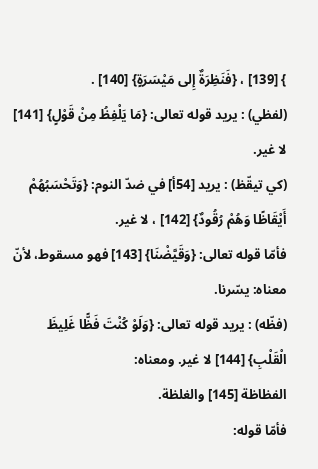} [139] ، {فَنَظِرَةٌ إِلى مَيْسَرَةٍ} [140] .
(لفظي) : يريد قوله تعالى: {مَا يَلْفِظُ مِنْ قَوْلٍ} [141] لا غير.
(كي تيقّظ) : يريد [54أ] في ضدّ النوم: {وَتَحْسَبُهُمْ أَيْقَاظًا وَهُمْ رُقُودٌ} [142] ، لا غير.
فأمّا قوله تعالى: {وَقَيَّضْنَا} [143] فهو مسقوط، لأنّ معناه: يسّرنا.
(فظّه) : يريد قوله تعالى: {وَلَوْ كُنْتَ فَظًّا غَلِيظَ الْقَلْبِ} [144] لا غير. ومعناه:
الفظاظة [145] والغلظة.
فأمّا قوله: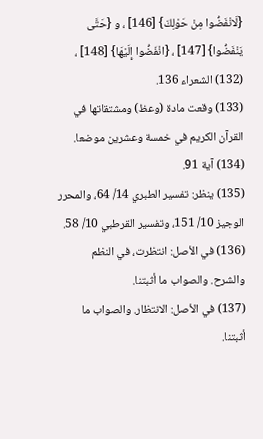{لَانْفَضُّوا مِنْ حَوْلِكَ} [146] ، و {حَتَّى يَنْفَضُّوا} [147] ، {انْفَضُّوا إِلَيْهَا} [148] ،
(132) الشعراء 136.
(133) وقعت مادة (وعظ) ومشتقاتها في القرآن الكريم في خمسة وعشرين موضعا.
(134) آية 91.
(135) ينظر: تفسير الطبري 14/ 64، والمحرر الوجيز 10/ 151، وتفسير القرطبي 10/ 58.
(136) في الأصل: انتظرت، في النظم والشرح. والصواب ما أثبتنا.
(137) في الأصل: الانتظار. والصواب ما أثبتنا.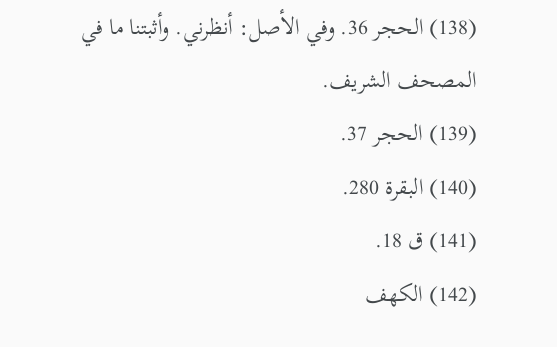(138) الحجر 36. وفي الأصل: أنظرني. وأثبتنا ما في المصحف الشريف.
(139) الحجر 37.
(140) البقرة 280.
(141) ق 18.
(142) الكهف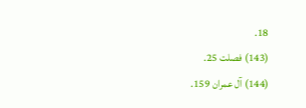18.
(143) فصلت 25.
(144) آل عمران 159.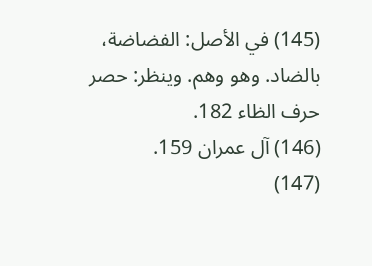(145) في الأصل: الفضاضة، بالضاد. وهو وهم. وينظر: حصر حرف الظاء 182.
(146) آل عمران 159.
(147)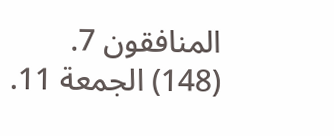المنافقون 7.
(148) الجمعة 11.